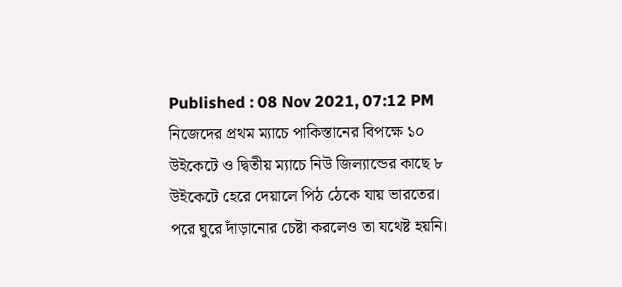Published : 08 Nov 2021, 07:12 PM
নিজেদের প্রথম ম্যাচে পাকিস্তানের বিপক্ষে ১০ উইকেটে ও দ্বিতীয় ম্যাচে নিউ জিল্যান্ডের কাছে ৮ উইকেটে হেরে দেয়ালে পিঠ ঠেকে যায় ভারতের। পরে ঘুরে দাঁড়ানোর চেষ্টা করলেও তা যথেষ্ট হয়নি।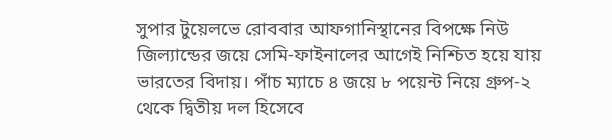সুপার টুয়েলভে রোববার আফগানিস্থানের বিপক্ষে নিউ জিল্যান্ডের জয়ে সেমি-ফাইনালের আগেই নিশ্চিত হয়ে যায় ভারতের বিদায়। পাঁচ ম্যাচে ৪ জয়ে ৮ পয়েন্ট নিয়ে গ্রুপ-২ থেকে দ্বিতীয় দল হিসেবে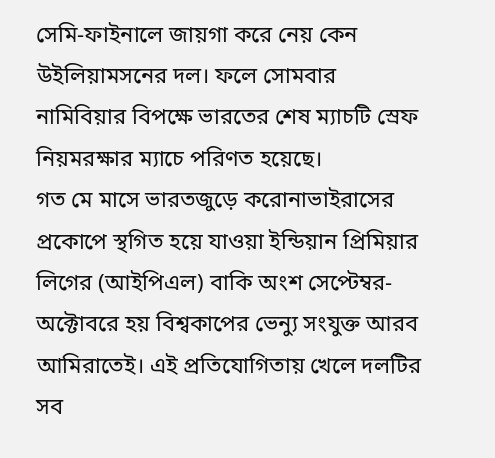সেমি-ফাইনালে জায়গা করে নেয় কেন উইলিয়ামসনের দল। ফলে সোমবার নামিবিয়ার বিপক্ষে ভারতের শেষ ম্যাচটি স্রেফ নিয়মরক্ষার ম্যাচে পরিণত হয়েছে।
গত মে মাসে ভারতজুড়ে করোনাভাইরাসের প্রকোপে স্থগিত হয়ে যাওয়া ইন্ডিয়ান প্রিমিয়ার লিগের (আইপিএল) বাকি অংশ সেপ্টেম্বর-অক্টোবরে হয় বিশ্বকাপের ভেন্যু সংযুক্ত আরব আমিরাতেই। এই প্রতিযোগিতায় খেলে দলটির সব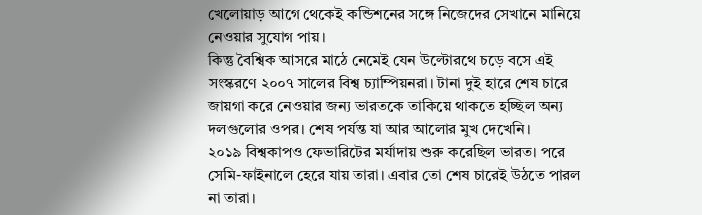খেলোয়াড় আগে থেকেই কন্ডিশনের সঙ্গে নিজেদের সেখানে মানিয়ে নেওয়ার সুযোগ পায়।
কিন্তু বৈশ্বিক আসরে মাঠে নেমেই যেন উল্টোরথে চড়ে বসে এই সংস্করণে ২০০৭ সালের বিশ্ব চ্যাম্পিয়নরা। টানা দুই হারে শেষ চারে জায়গা করে নেওয়ার জন্য ভারতকে তাকিয়ে থাকতে হচ্ছিল অন্য দলগুলোর ওপর। শেষ পর্যন্ত যা আর আলোর মুখ দেখেনি।
২০১৯ বিশ্বকাপও ফেভারিটের মর্যাদায় শুরু করেছিল ভারত। পরে সেমি-ফাইনালে হেরে যায় তারা। এবার তো শেষ চারেই উঠতে পারল না তারা।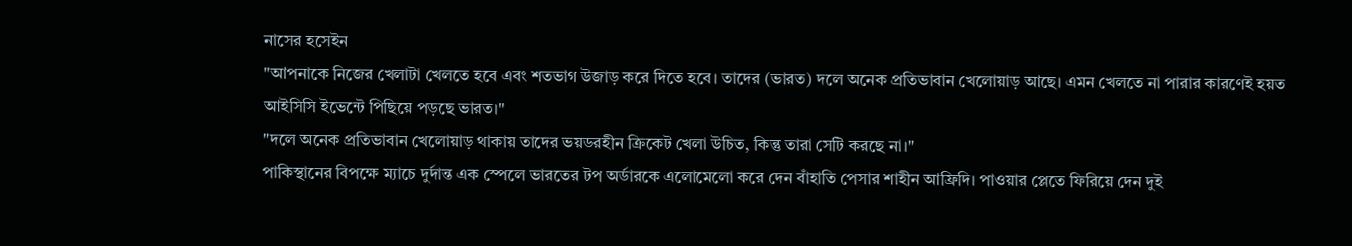নাসের হসেইন
"আপনাকে নিজের খেলাটা খেলতে হবে এবং শতভাগ উজাড় করে দিতে হবে। তাদের (ভারত) দলে অনেক প্রতিভাবান খেলোয়াড় আছে। এমন খেলতে না পারার কারণেই হয়ত আইসিসি ইভেন্টে পিছিয়ে পড়ছে ভারত।"
"দলে অনেক প্রতিভাবান খেলোয়াড় থাকায় তাদের ভয়ডরহীন ক্রিকেট খেলা উচিত, কিন্তু তারা সেটি করছে না।"
পাকিস্থানের বিপক্ষে ম্যাচে দুর্দান্ত এক স্পেলে ভারতের টপ অর্ডারকে এলোমেলো করে দেন বাঁহাতি পেসার শাহীন আফ্রিদি। পাওয়ার প্লেতে ফিরিয়ে দেন দুই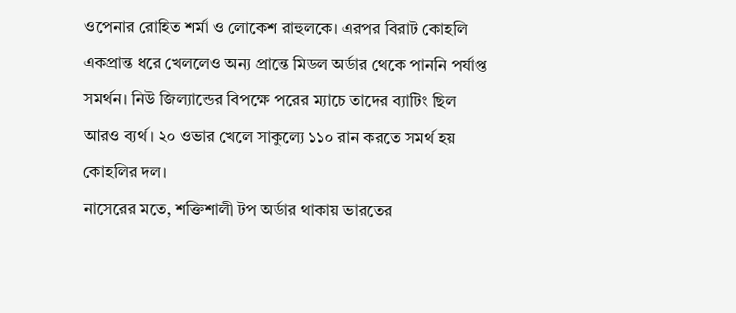ওপেনার রোহিত শর্মা ও লোকেশ রাহুলকে। এরপর বিরাট কোহলি একপ্রান্ত ধরে খেললেও অন্য প্রান্তে মিডল অর্ডার থেকে পাননি পর্যাপ্ত সমর্থন। নিউ জিল্যান্ডের বিপক্ষে পরের ম্যাচে তাদের ব্যাটিং ছিল আরও ব্যর্থ। ২০ ওভার খেলে সাকুল্যে ১১০ রান করতে সমর্থ হয় কোহলির দল।
নাসেরের মতে, শক্তিশালী টপ অর্ডার থাকায় ভারতের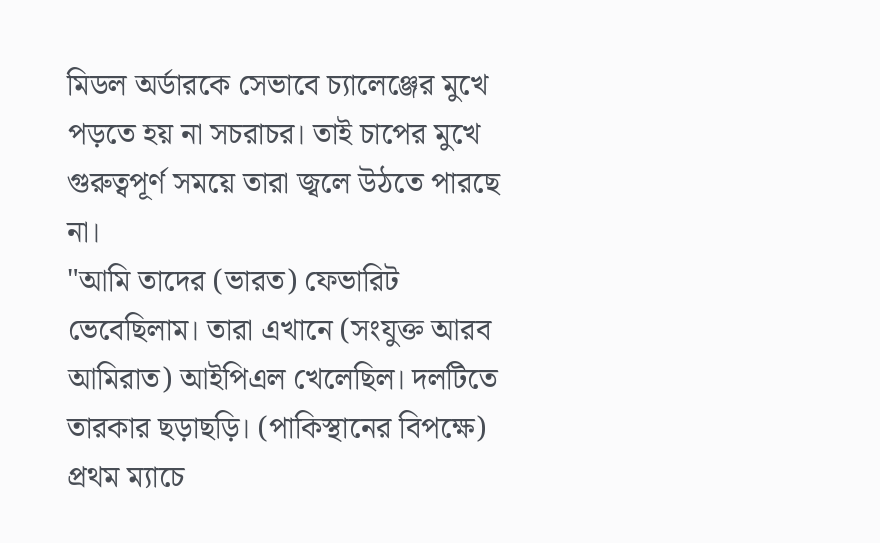মিডল অর্ডারকে সেভাবে চ্যালেঞ্জের মুখে পড়তে হয় না সচরাচর। তাই চাপের মুখে গুরুত্বপূর্ণ সময়ে তারা জ্বলে উঠতে পারছে না।
"আমি তাদের (ভারত) ফেভারিট ভেবেছিলাম। তারা এখানে (সংযুক্ত আরব আমিরাত) আইপিএল খেলেছিল। দলটিতে তারকার ছড়াছড়ি। (পাকিস্থানের বিপক্ষে) প্রথম ম্যাচে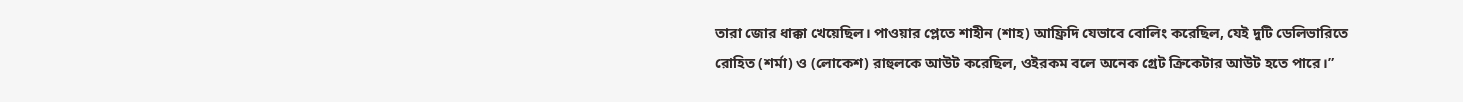তারা জোর ধাক্কা খেয়েছিল। পাওয়ার প্লেতে শাহীন (শাহ) আফ্রিদি যেভাবে বোলিং করেছিল, যেই দুটি ডেলিভারিতে রোহিত (শর্মা) ও (লোকেশ) রাহুলকে আউট করেছিল, ওইরকম বলে অনেক গ্রেট ক্রিকেটার আউট হতে পারে।”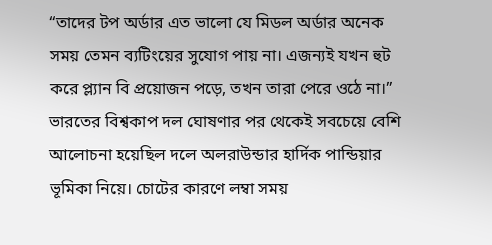“তাদের টপ অর্ডার এত ভালো যে মিডল অর্ডার অনেক সময় তেমন ব্যটিংয়ের সুযোগ পায় না। এজন্যই যখন হুট করে প্ল্যান বি প্রয়োজন পড়ে, তখন তারা পেরে ওঠে না।”
ভারতের বিশ্বকাপ দল ঘোষণার পর থেকেই সবচেয়ে বেশি আলোচনা হয়েছিল দলে অলরাউন্ডার হার্দিক পান্ডিয়ার ভূমিকা নিয়ে। চোটের কারণে লম্বা সময়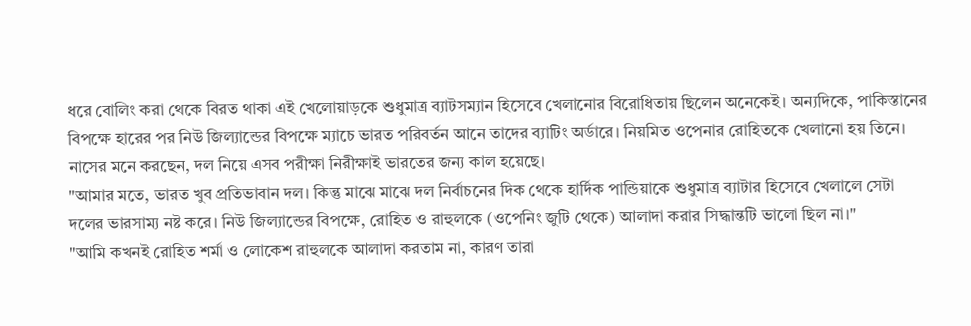ধরে বোলিং করা থেকে বিরত থাকা এই খেলোয়াড়কে শুধুমাত্র ব্যাটসম্যান হিসেবে খেলানোর বিরোধিতায় ছিলেন অনেকেই। অন্যদিকে, পাকিস্তানের বিপক্ষে হারের পর নিউ জিল্যান্ডের বিপক্ষে ম্যাচে ভারত পরিবর্তন আনে তাদের ব্যাটিং অর্ডারে। নিয়মিত ওপেনার রোহিতকে খেলানো হয় তিনে।
নাসের মনে করছেন, দল নিয়ে এসব পরীক্ষা নিরীক্ষাই ভারতের জন্য কাল হয়েছে।
"আমার মতে, ভারত খুব প্রতিভাবান দল। কিন্তু মাঝে মাঝে দল নির্বাচনের দিক থেকে হার্দিক পান্ডিয়াকে শুধুমাত্র ব্যাটার হিসেবে খেলালে সেটা দলের ভারসাম্য নষ্ট করে। নিউ জিল্যান্ডের বিপক্ষে, রোহিত ও রাহুলকে (ওপেনিং জুটি থেকে) আলাদা করার সিদ্ধান্তটি ভালো ছিল না।"
"আমি কখনই রোহিত শর্মা ও লোকেশ রাহুলকে আলাদা করতাম না, কারণ তারা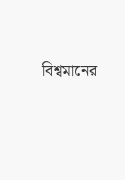বিশ্বমানের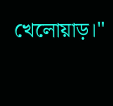খেলোয়াড়।"